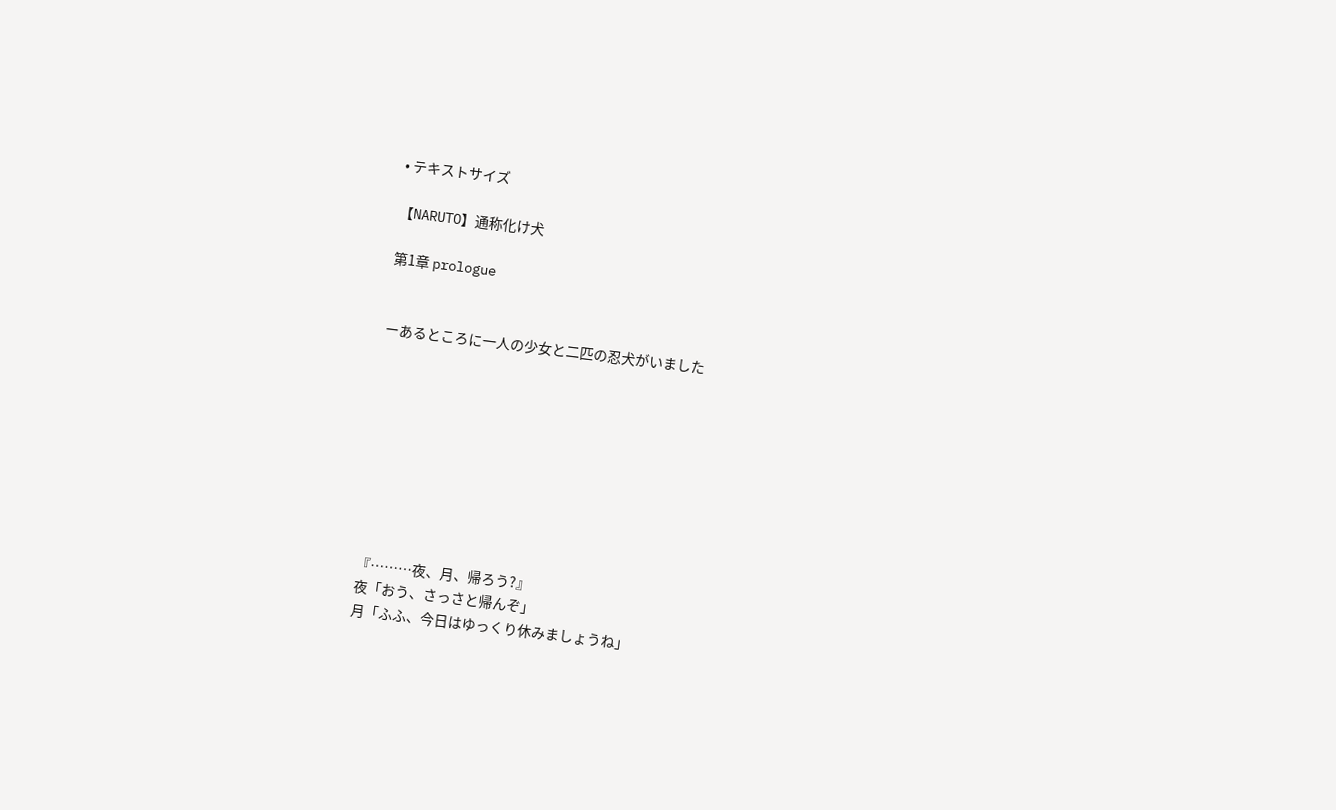• テキストサイズ

【NARUTO】通称化け犬

第1章 prologue


ーあるところに一人の少女と二匹の忍犬がいました









『………夜、月、帰ろう?』
夜「おう、さっさと帰んぞ」
月「ふふ、今日はゆっくり休みましょうね」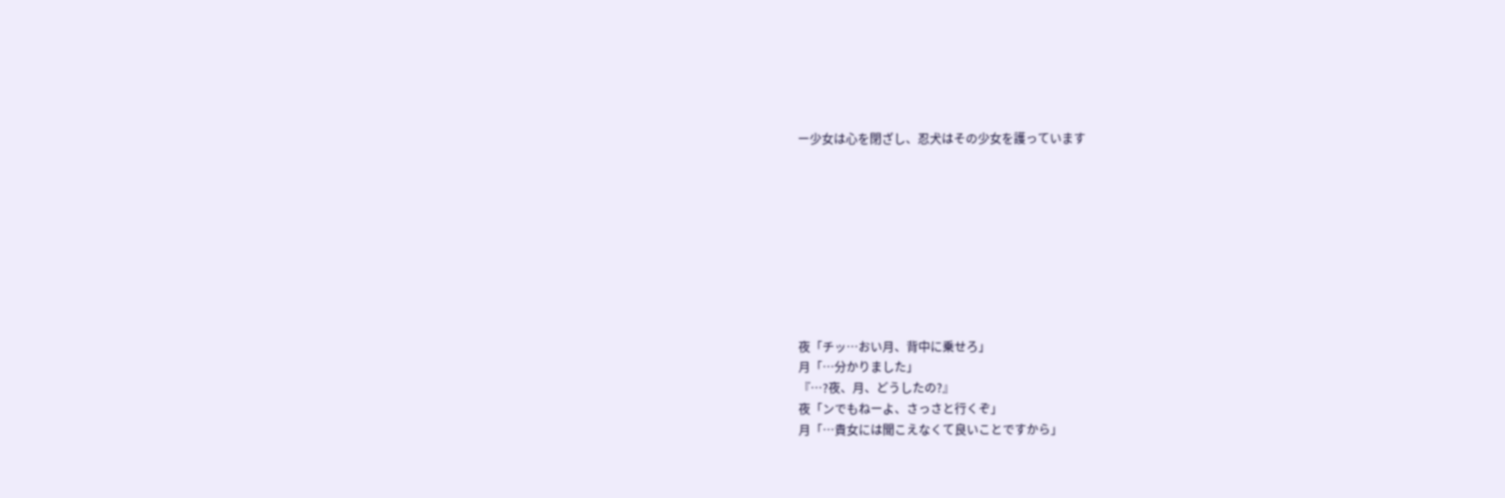ー少女は心を閉ざし、忍犬はその少女を護っています









夜「チッ…おい月、背中に乗せろ」
月「…分かりました」
『…?夜、月、どうしたの?』
夜「ンでもねーよ、さっさと行くぞ」
月「…貴女には聞こえなくて良いことですから」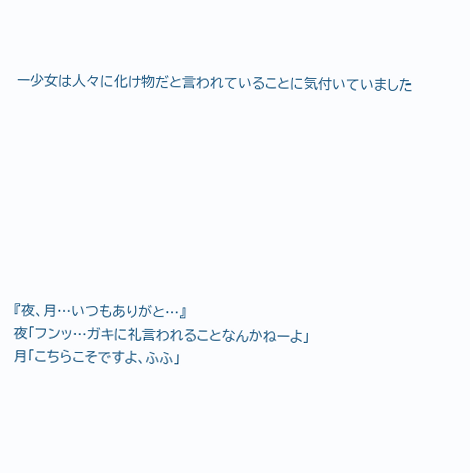ー少女は人々に化け物だと言われていることに気付いていました









『夜、月…いつもありがと…』
夜「フンッ…ガキに礼言われることなんかねーよ」
月「こちらこそですよ、ふふ」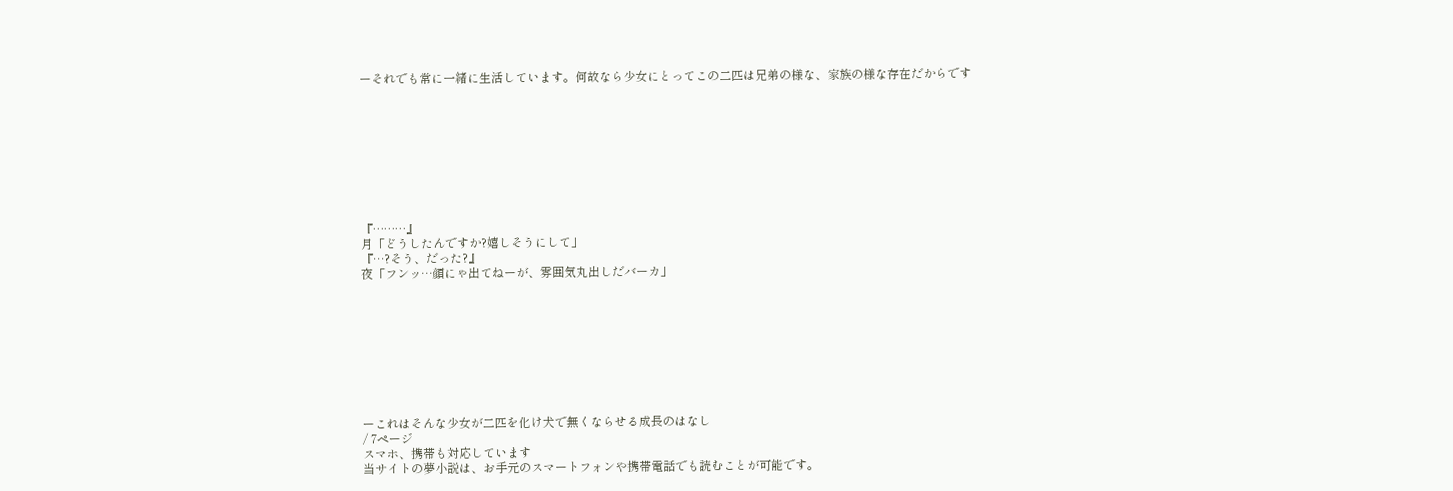ーそれでも常に一緒に生活しています。何故なら少女にとってこの二匹は兄弟の様な、家族の様な存在だからです









『………』
月「どうしたんですか?嬉しそうにして」
『…?そう、だった?』
夜「フンッ…顔にゃ出てねーが、雰囲気丸出しだバーカ」









ーこれはそんな少女が二匹を化け犬で無くならせる成長のはなし
/ 7ページ
スマホ、携帯も対応しています
当サイトの夢小説は、お手元のスマートフォンや携帯電話でも読むことが可能です。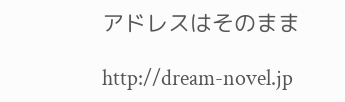アドレスはそのまま

http://dream-novel.jp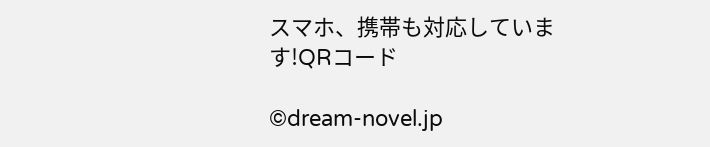スマホ、携帯も対応しています!QRコード

©dream-novel.jp